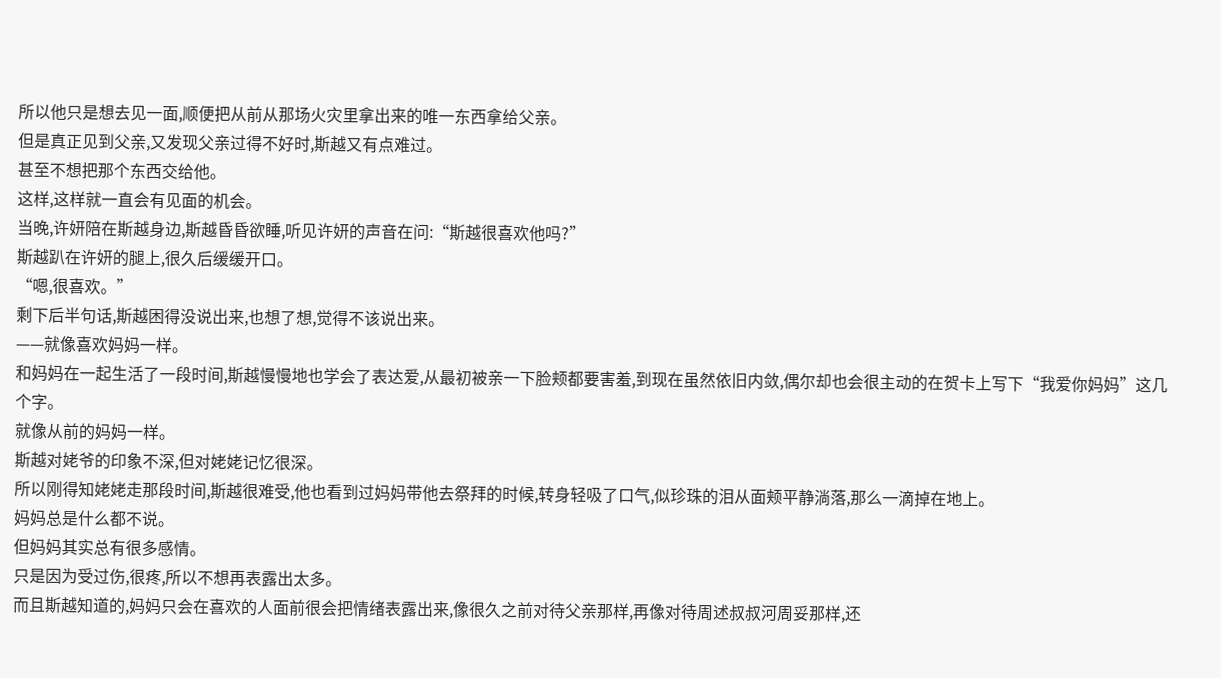所以他只是想去见一面,顺便把从前从那场火灾里拿出来的唯一东西拿给父亲。
但是真正见到父亲,又发现父亲过得不好时,斯越又有点难过。
甚至不想把那个东西交给他。
这样,这样就一直会有见面的机会。
当晚,许妍陪在斯越身边,斯越昏昏欲睡,听见许妍的声音在问:“斯越很喜欢他吗?”
斯越趴在许妍的腿上,很久后缓缓开口。
“嗯,很喜欢。”
剩下后半句话,斯越困得没说出来,也想了想,觉得不该说出来。
——就像喜欢妈妈一样。
和妈妈在一起生活了一段时间,斯越慢慢地也学会了表达爱,从最初被亲一下脸颊都要害羞,到现在虽然依旧内敛,偶尔却也会很主动的在贺卡上写下“我爱你妈妈”这几个字。
就像从前的妈妈一样。
斯越对姥爷的印象不深,但对姥姥记忆很深。
所以刚得知姥姥走那段时间,斯越很难受,他也看到过妈妈带他去祭拜的时候,转身轻吸了口气,似珍珠的泪从面颊平静淌落,那么一滴掉在地上。
妈妈总是什么都不说。
但妈妈其实总有很多感情。
只是因为受过伤,很疼,所以不想再表露出太多。
而且斯越知道的,妈妈只会在喜欢的人面前很会把情绪表露出来,像很久之前对待父亲那样,再像对待周述叔叔河周妥那样,还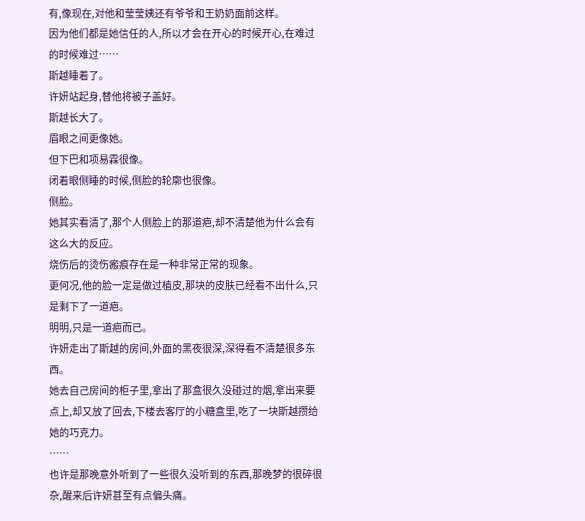有,像现在,对他和莹莹姨还有爷爷和王奶奶面前这样。
因为他们都是她信任的人,所以才会在开心的时候开心,在难过的时候难过……
斯越睡着了。
许妍站起身,替他将被子盖好。
斯越长大了。
眉眼之间更像她。
但下巴和项易霖很像。
闭着眼侧睡的时候,侧脸的轮廓也很像。
侧脸。
她其实看清了,那个人侧脸上的那道疤,却不清楚他为什么会有这么大的反应。
烧伤后的烫伤瘢痕存在是一种非常正常的现象。
更何况,他的脸一定是做过植皮,那块的皮肤已经看不出什么,只是剩下了一道疤。
明明,只是一道疤而已。
许妍走出了斯越的房间,外面的黑夜很深,深得看不清楚很多东西。
她去自己房间的柜子里,拿出了那盒很久没碰过的烟,拿出来要点上,却又放了回去,下楼去客厅的小糖盒里,吃了一块斯越攒给她的巧克力。
……
也许是那晚意外听到了一些很久没听到的东西,那晚梦的很碎很杂,醒来后许妍甚至有点偏头痛。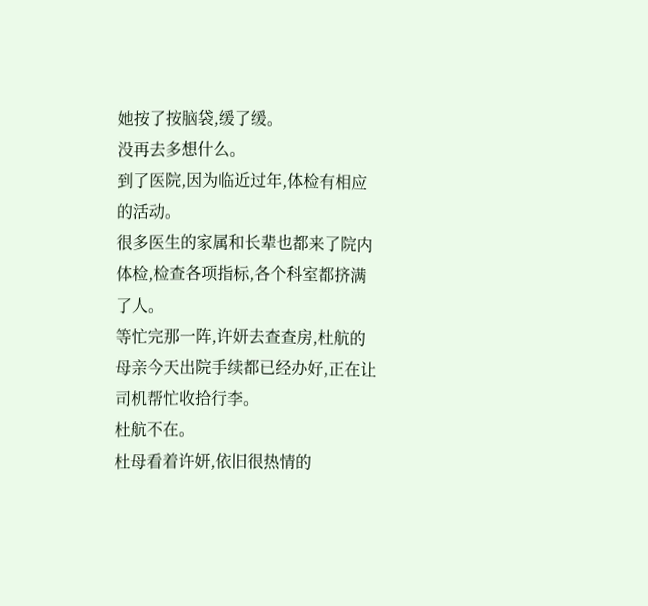她按了按脑袋,缓了缓。
没再去多想什么。
到了医院,因为临近过年,体检有相应的活动。
很多医生的家属和长辈也都来了院内体检,检查各项指标,各个科室都挤满了人。
等忙完那一阵,许妍去查查房,杜航的母亲今天出院手续都已经办好,正在让司机帮忙收拾行李。
杜航不在。
杜母看着许妍,依旧很热情的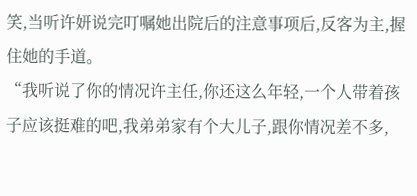笑,当听许妍说完叮嘱她出院后的注意事项后,反客为主,握住她的手道。
“我听说了你的情况许主任,你还这么年轻,一个人带着孩子应该挺难的吧,我弟弟家有个大儿子,跟你情况差不多,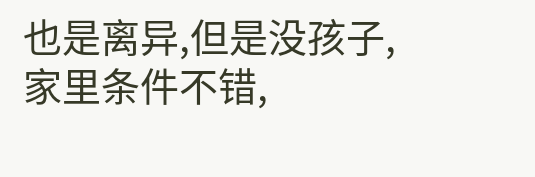也是离异,但是没孩子,家里条件不错,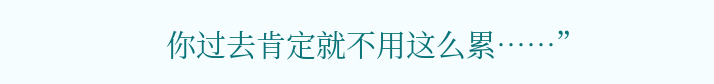你过去肯定就不用这么累……”